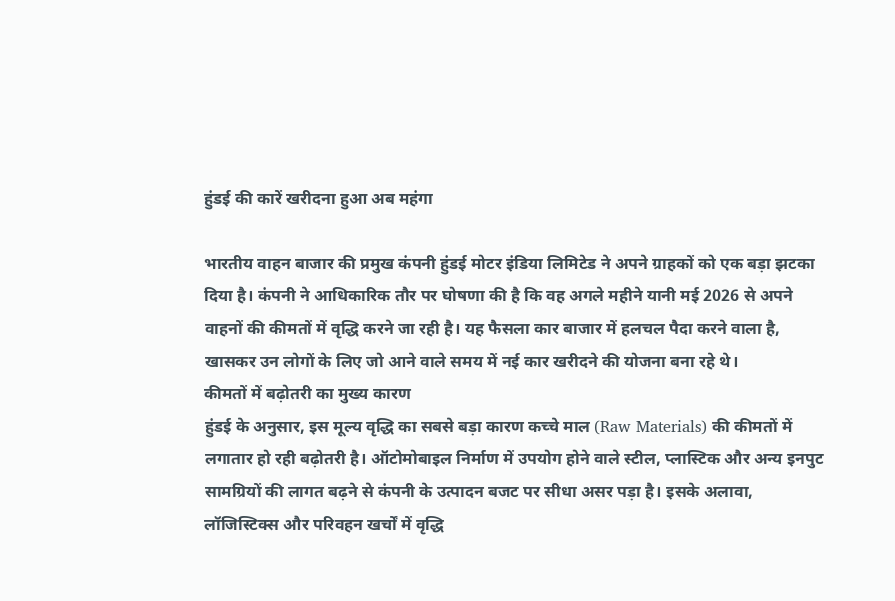हुंडई की कारें खरीदना हुआ अब महंगा

भारतीय वाहन बाजार की प्रमुख कंपनी हुंडई मोटर इंडिया लिमिटेड ने अपने ग्राहकों को एक बड़ा झटका दिया है। कंपनी ने आधिकारिक तौर पर घोषणा की है कि वह अगले महीने यानी मई 2026 से अपने वाहनों की कीमतों में वृद्धि करने जा रही है। यह फैसला कार बाजार में हलचल पैदा करने वाला है, खासकर उन लोगों के लिए जो आने वाले समय में नई कार खरीदने की योजना बना रहे थे।
कीमतों में बढ़ोतरी का मुख्य कारण
हुंडई के अनुसार, इस मूल्य वृद्धि का सबसे बड़ा कारण कच्चे माल (Raw Materials) की कीमतों में लगातार हो रही बढ़ोतरी है। ऑटोमोबाइल निर्माण में उपयोग होने वाले स्टील, प्लास्टिक और अन्य इनपुट सामग्रियों की लागत बढ़ने से कंपनी के उत्पादन बजट पर सीधा असर पड़ा है। इसके अलावा, लॉजिस्टिक्स और परिवहन खर्चों में वृद्धि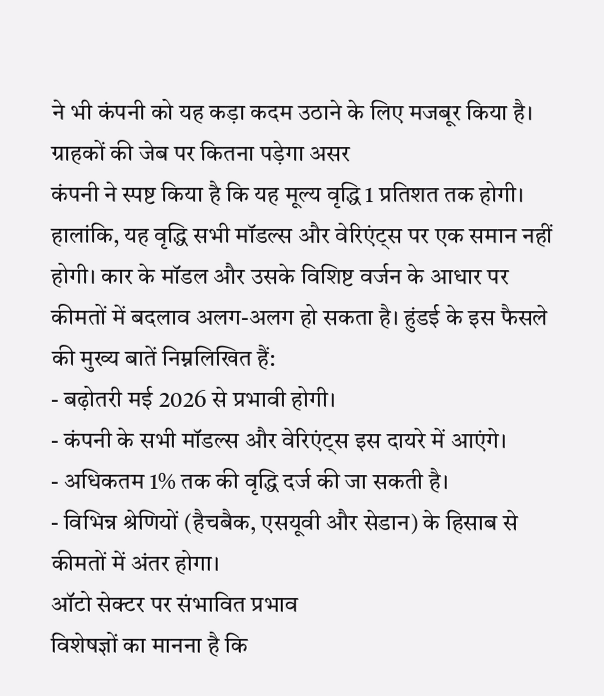ने भी कंपनी को यह कड़ा कदम उठाने के लिए मजबूर किया है।
ग्राहकों की जेब पर कितना पड़ेगा असर
कंपनी ने स्पष्ट किया है कि यह मूल्य वृद्धि 1 प्रतिशत तक होगी। हालांकि, यह वृद्धि सभी मॉडल्स और वेरिएंट्स पर एक समान नहीं होगी। कार के मॉडल और उसके विशिष्ट वर्जन के आधार पर कीमतों में बदलाव अलग-अलग हो सकता है। हुंडई के इस फैसले की मुख्य बातें निम्नलिखित हैं:
- बढ़ोतरी मई 2026 से प्रभावी होगी।
- कंपनी के सभी मॉडल्स और वेरिएंट्स इस दायरे में आएंगे।
- अधिकतम 1% तक की वृद्धि दर्ज की जा सकती है।
- विभिन्न श्रेणियों (हैचबैक, एसयूवी और सेडान) के हिसाब से कीमतों में अंतर होगा।
ऑटो सेक्टर पर संभावित प्रभाव
विशेषज्ञों का मानना है कि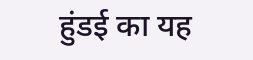हुंडई का यह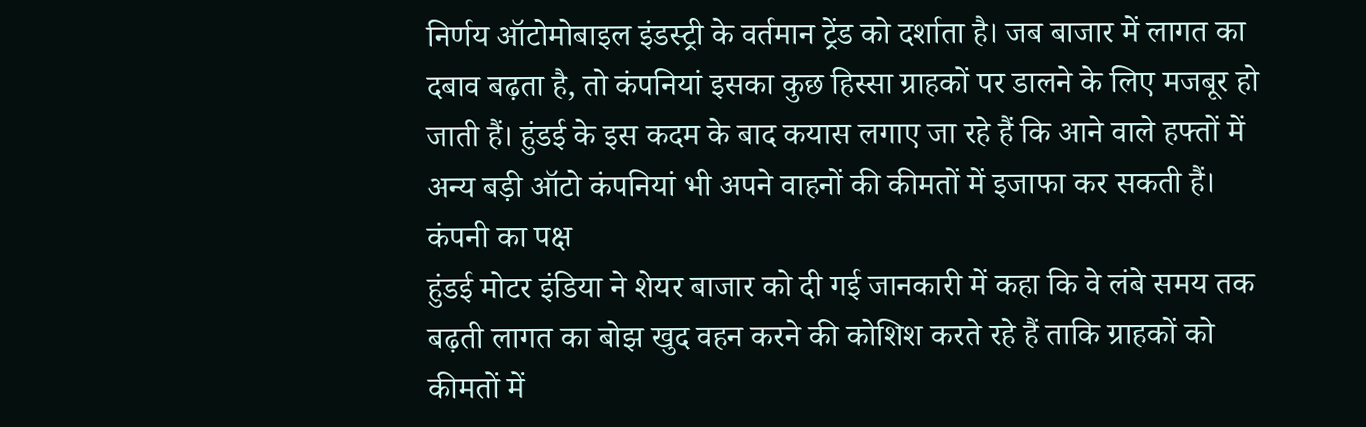निर्णय ऑटोमोबाइल इंडस्ट्री के वर्तमान ट्रेंड को दर्शाता है। जब बाजार में लागत का दबाव बढ़ता है, तो कंपनियां इसका कुछ हिस्सा ग्राहकों पर डालने के लिए मजबूर हो जाती हैं। हुंडई के इस कदम के बाद कयास लगाए जा रहे हैं कि आने वाले हफ्तों में अन्य बड़ी ऑटो कंपनियां भी अपने वाहनों की कीमतों में इजाफा कर सकती हैं।
कंपनी का पक्ष
हुंडई मोटर इंडिया ने शेयर बाजार को दी गई जानकारी में कहा कि वे लंबे समय तक बढ़ती लागत का बोझ खुद वहन करने की कोशिश करते रहे हैं ताकि ग्राहकों को कीमतों में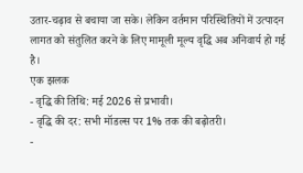उतार-चढ़ाव से बचाया जा सके। लेकिन वर्तमान परिस्थितियों में उत्पादन लागत को संतुलित करने के लिए मामूली मूल्य वृद्धि अब अनिवार्य हो गई है।
एक झलक
- वृद्धि की तिथि: मई 2026 से प्रभावी।
- वृद्धि की दर: सभी मॉडल्स पर 1% तक की बढ़ोतरी।
-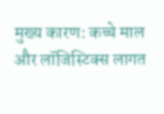मुख्य कारण: कच्चे माल और लॉजिस्टिक्स लागत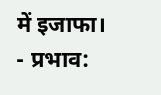में इजाफा।
- प्रभाव: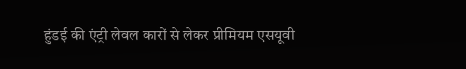हुंडई की एंट्री लेवल कारों से लेकर प्रीमियम एसयूवी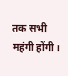तक सभी महंगी होंगी।